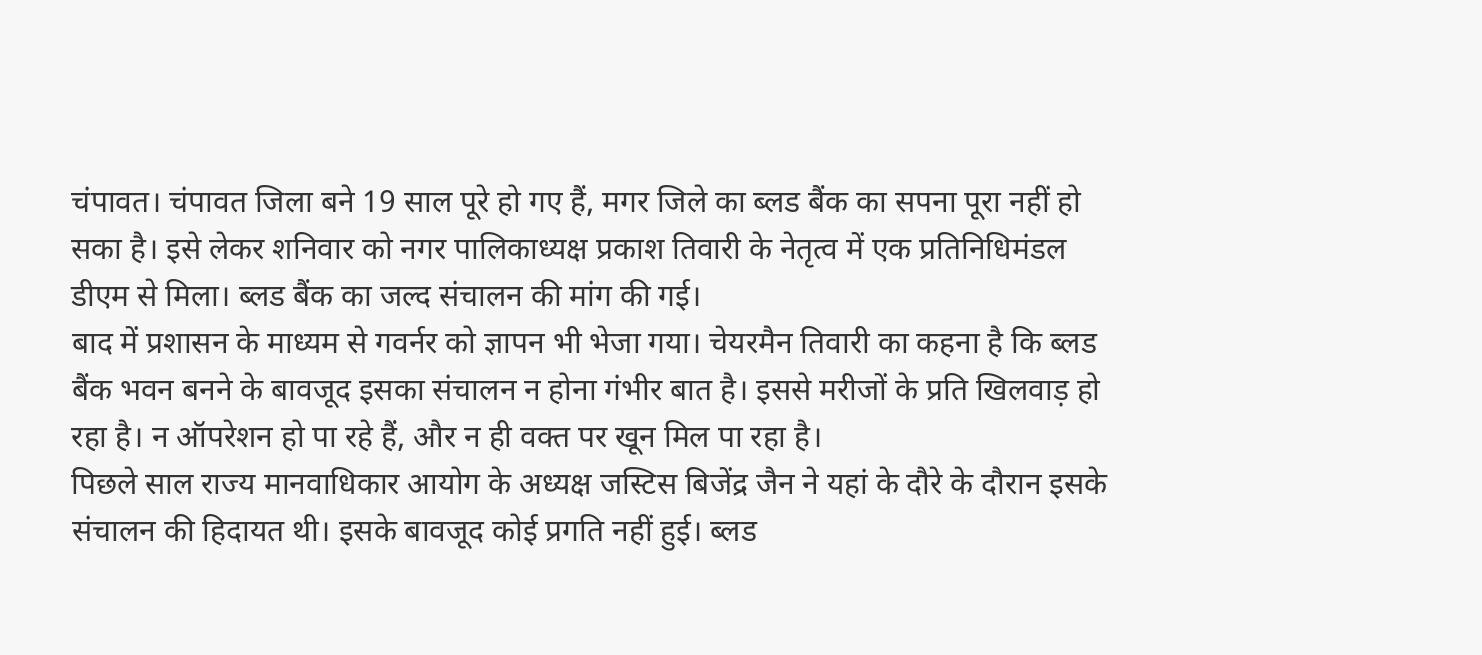चंपावत। चंपावत जिला बने 19 साल पूरे हो गए हैं, मगर जिले का ब्लड बैंक का सपना पूरा नहीं हो सका है। इसे लेकर शनिवार को नगर पालिकाध्यक्ष प्रकाश तिवारी के नेतृत्व में एक प्रतिनिधिमंडल डीएम से मिला। ब्लड बैंक का जल्द संचालन की मांग की गई।
बाद में प्रशासन के माध्यम से गवर्नर को ज्ञापन भी भेजा गया। चेयरमैन तिवारी का कहना है कि ब्लड बैंक भवन बनने के बावजूद इसका संचालन न होना गंभीर बात है। इससे मरीजों के प्रति खिलवाड़ हो रहा है। न ऑपरेशन हो पा रहे हैं, और न ही वक्त पर खून मिल पा रहा है।
पिछले साल राज्य मानवाधिकार आयोग के अध्यक्ष जस्टिस बिजेंद्र जैन ने यहां के दौरे के दौरान इसके संचालन की हिदायत थी। इसके बावजूद कोई प्रगति नहीं हुई। ब्लड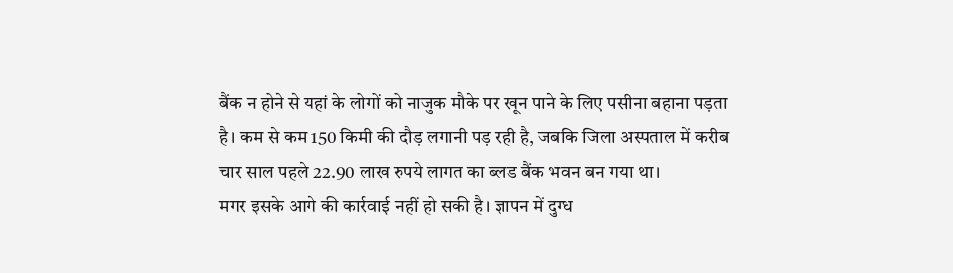बैंक न होने से यहां के लोगों को नाजुक मौके पर खून पाने के लिए पसीना बहाना पड़ता है। कम से कम 150 किमी की दौड़ लगानी पड़ रही है, जबकि जिला अस्पताल में करीब चार साल पहले 22.90 लाख रुपये लागत का ब्लड बैंक भवन बन गया था।
मगर इसके आगे की कार्रवाई नहीं हो सकी है। ज्ञापन में दुग्ध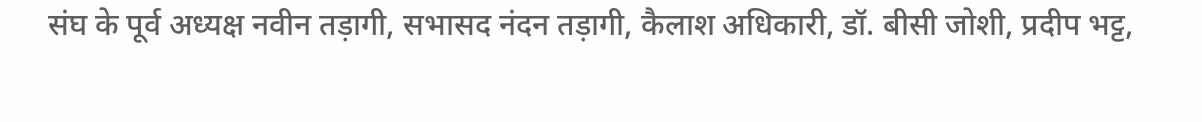संघ के पूर्व अध्यक्ष नवीन तड़ागी, सभासद नंदन तड़ागी, कैलाश अधिकारी, डॉ. बीसी जोशी, प्रदीप भट्ट,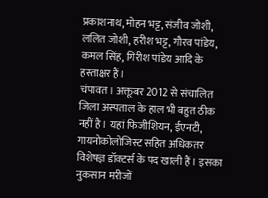प्रकाशनाथ, मोहन भट्ट, संजीव जोशी, ललित जोशी, हरीश भट्ट, गौरव पांडेय, कमल सिंह, गिरीश पांडेय आदि के हस्ताक्षर हैं।
चंपावत। अक्तूबर 2012 से संचालित जिला अस्पताल के हाल भी बहुत ठीक नहीं है। यहां फिजीशियन, ईएनटी, गायनोकोलोजिस्ट सहित अधिकतर विशेषज्ञ डॉक्टर्स के पद खाली हैं। इसका नुकसान मरीजों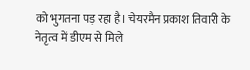को भुगतना पड़ रहा है। चेयरमैन प्रकाश तिवारी के नेतृत्व में डीएम से मिले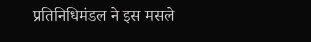प्रतिनिधिमंडल ने इस मसले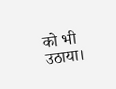को भी उठाया।